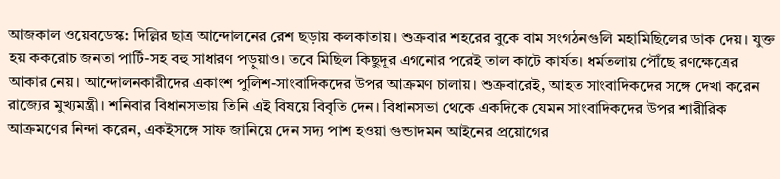আজকাল ওয়েবডেস্ক: দিল্লির ছাত্র আন্দোলনের রেশ ছড়ায় কলকাতায়। শুক্রবার শহরের বুকে বাম সংগঠনগুলি মহামিছিলের ডাক দেয়। যুক্ত হয় ককরোচ জনতা পার্টি-সহ বহু সাধারণ পড়ুয়াও। তবে মিছিল কিছুদূর এগনোর পরেই তাল কাটে কার্যত। ধর্মতলায় পৌঁছে রণক্ষেত্রের আকার নেয়। আন্দোলনকারীদের একাংশ পুলিশ-সাংবাদিকদের উপর আক্রমণ চালায়। শুক্রবারেই, আহত সাংবাদিকদের সঙ্গে দেখা করেন রাজ্যের মুখ্যমন্ত্রী। শনিবার বিধানসভায় তিনি এই বিষয়ে বিবৃতি দেন। বিধানসভা থেকে একদিকে যেমন সাংবাদিকদের উপর শারীরিক আক্রমণের নিন্দা করেন, একইসঙ্গে সাফ জানিয়ে দেন সদ্য পাশ হওয়া গুন্ডাদমন আইনের প্রয়োগের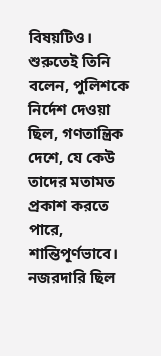বিষয়টিও।
শুরুতেই তিনি বলেন, পুলিশকে নির্দেশ দেওয়া ছিল, গণতান্ত্রিক দেশে, যে কেউ তাদের মতামত প্রকাশ করতে পারে, শান্তিপূর্ণভাবে। নজরদারি ছিল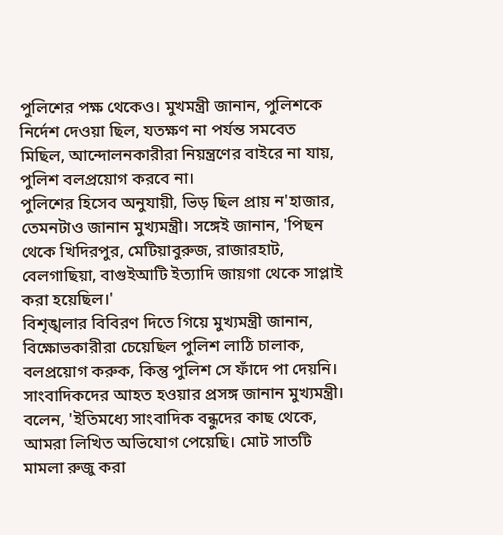পুলিশের পক্ষ থেকেও। মুখমন্ত্রী জানান, পুলিশকে নির্দেশ দেওয়া ছিল, যতক্ষণ না পর্যন্ত সমবেত মিছিল, আন্দোলনকারীরা নিয়ন্ত্রণের বাইরে না যায়, পুলিশ বলপ্রয়োগ করবে না।
পুলিশের হিসেব অনুযায়ী, ভিড় ছিল প্রায় ন'হাজার, তেমনটাও জানান মুখ্যমন্ত্রী। সঙ্গেই জানান, 'পিছন থেকে খিদিরপুর, মেটিয়াবুরুজ, রাজারহাট, বেলগাছিয়া, বাগুইআটি ইত্যাদি জায়গা থেকে সাপ্লাই করা হয়েছিল।'
বিশৃঙ্খলার বিবিরণ দিতে গিয়ে মুখ্যমন্ত্রী জানান, বিক্ষোভকারীরা চেয়েছিল পুলিশ লাঠি চালাক, বলপ্রয়োগ করুক, কিন্তু পুলিশ সে ফাঁদে পা দেয়নি। সাংবাদিকদের আহত হওয়ার প্রসঙ্গ জানান মুখ্যমন্ত্রী। বলেন, 'ইতিমধ্যে সাংবাদিক বন্ধুদের কাছ থেকে, আমরা লিখিত অভিযোগ পেয়েছি। মোট সাতটি মামলা রুজু করা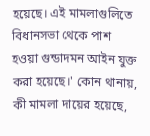হয়েছে। এই মামলাগুলিতে বিধানসভা থেকে পাশ হওয়া গুন্ডাদমন আইন যুক্ত করা হয়েছে।' কোন থানায়, কী মামলা দায়ের হয়েছে,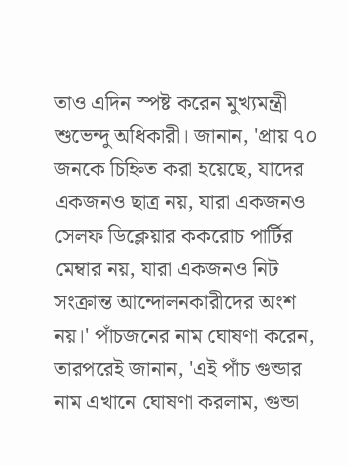তাও এদিন স্পষ্ট করেন মুখ্যমন্ত্রী শুভেন্দু অধিকারী। জানান, 'প্রায় ৭০ জনকে চিহ্নিত করা হয়েছে, যাদের একজনও ছাত্র নয়, যারা একজনও সেলফ ডিক্লেয়ার ককরোচ পার্টির মেম্বার নয়, যারা একজনও নিট সংক্রান্ত আন্দোলনকারীদের অংশ নয়।' পাঁচজনের নাম ঘোষণা করেন, তারপরেই জানান, 'এই পাঁচ গুন্ডার নাম এখানে ঘোষণা করলাম, গুন্ডা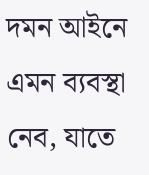দমন আইনে এমন ব্যবস্থা নেব, যাতে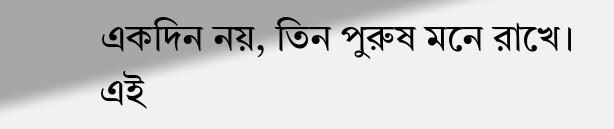একদিন নয়, তিন পুরুষ মনে রাখে। এই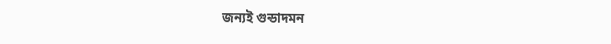জন্যই গুন্ডাদমন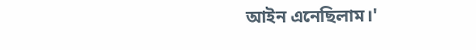আইন এনেছিলাম।'